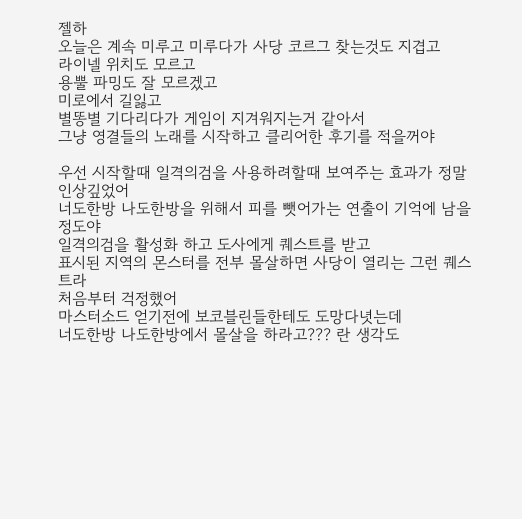젤하
오늘은 계속 미루고 미루다가 사당 코르그 찾는것도 지겹고
라이넬 위치도 모르고
용뿔 파밍도 잘 모르겠고
미로에서 길잃고
별똥별 기다리다가 게임이 지겨워지는거 같아서
그냥 영결들의 노래를 시작하고 클리어한 후기를 적을꺼야

우선 시작할때 일격의검을 사용하려할때 보여주는 효과가 정말 인상깊었어
너도한방 나도한방을 위해서 피를 뺏어가는 연출이 기억에 남을정도야
일격의검을 활성화 하고 도사에게 퀘스트를 받고
표시된 지역의 몬스터를 전부 몰살하면 사당이 열리는 그런 퀘스트라
처음부터 걱정했어
마스터소드 얻기전에 보코블린들한테도 도망다녓는데
너도한방 나도한방에서 몰살을 하라고??? 란 생각도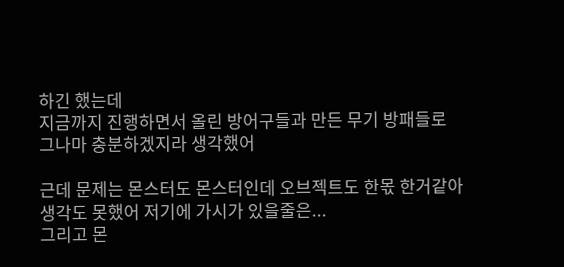하긴 했는데
지금까지 진행하면서 올린 방어구들과 만든 무기 방패들로
그나마 충분하겠지라 생각했어

근데 문제는 몬스터도 몬스터인데 오브젝트도 한몫 한거같아
생각도 못했어 저기에 가시가 있을줄은...
그리고 몬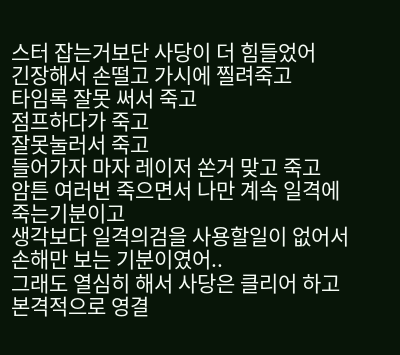스터 잡는거보단 사당이 더 힘들었어
긴장해서 손떨고 가시에 찔려죽고
타임록 잘못 써서 죽고
점프하다가 죽고
잘못눌러서 죽고
들어가자 마자 레이저 쏜거 맞고 죽고
암튼 여러번 죽으면서 나만 계속 일격에 죽는기분이고
생각보다 일격의검을 사용할일이 없어서 손해만 보는 기분이였어..
그래도 열심히 해서 사당은 클리어 하고
본격적으로 영결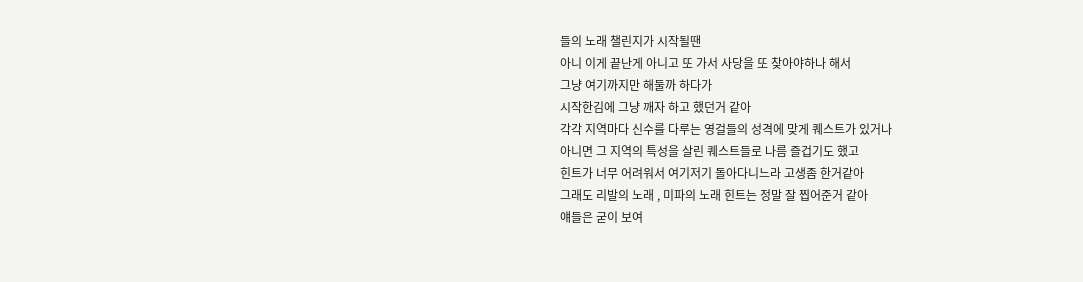들의 노래 챌린지가 시작될땐
아니 이게 끝난게 아니고 또 가서 사당을 또 찾아야하나 해서
그냥 여기까지만 해둘까 하다가
시작한김에 그냥 깨자 하고 했던거 같아
각각 지역마다 신수를 다루는 영걸들의 성격에 맞게 퀘스트가 있거나
아니면 그 지역의 특성을 살린 퀘스트들로 나름 즐겁기도 했고
힌트가 너무 어려워서 여기저기 돌아다니느라 고생좀 한거같아
그래도 리발의 노래 , 미파의 노래 힌트는 정말 잘 찝어준거 같아
얘들은 굳이 보여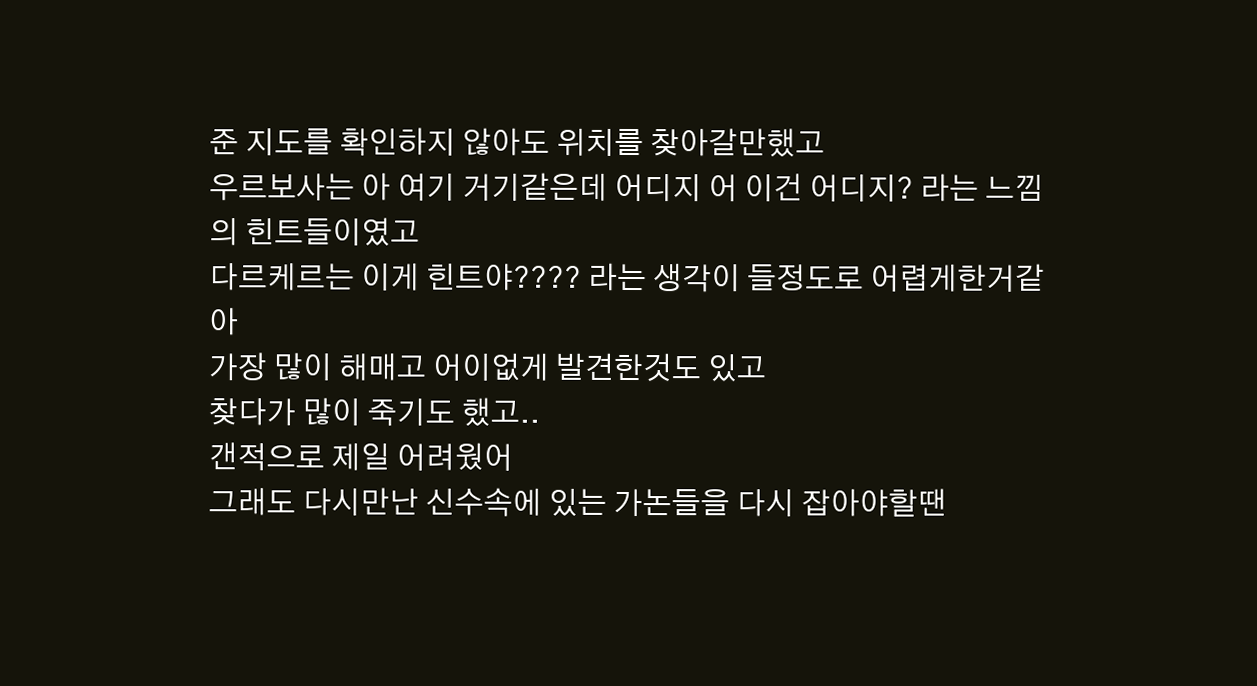준 지도를 확인하지 않아도 위치를 찾아갈만했고
우르보사는 아 여기 거기같은데 어디지 어 이건 어디지? 라는 느낌의 힌트들이였고
다르케르는 이게 힌트야???? 라는 생각이 들정도로 어렵게한거같아
가장 많이 해매고 어이없게 발견한것도 있고
찾다가 많이 죽기도 했고..
갠적으로 제일 어려웠어
그래도 다시만난 신수속에 있는 가논들을 다시 잡아야할땐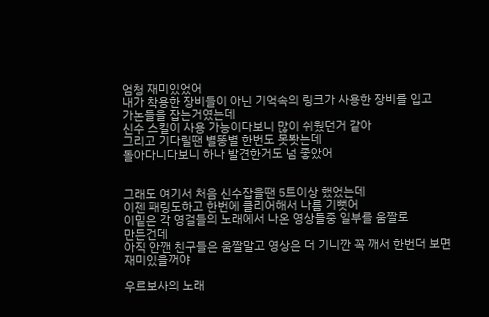엄청 재미있었어
내가 착용한 장비들이 아닌 기억속의 링크가 사용한 장비를 입고
가논들을 잡는거였는데
신수 스킬이 사용 가능이다보니 많이 쉬웠던거 같아
그리고 기다릴땐 별똥별 한번도 못봣는데
돌아다니다보니 하나 발견한거도 넘 좋았어


그래도 여기서 처음 신수잡을땐 5트이상 했었는데
이젠 패링도하고 한번에 클리어해서 나름 기뻣어
이밑은 각 영걸들의 노래에서 나온 영상들중 일부를 움짤로
만든건데
아직 안깬 친구들은 움짤말고 영상은 더 기니깐 꼭 깨서 한번더 보면
재미있을꺼야

우르보사의 노래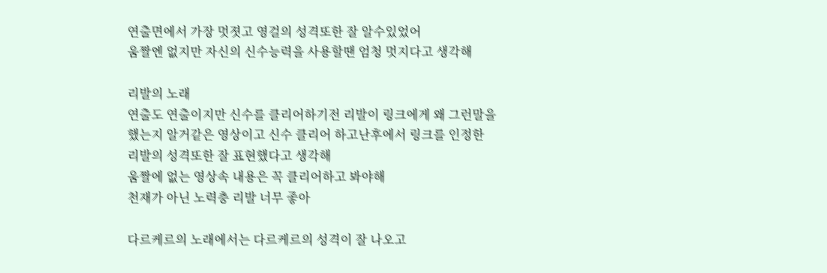연출면에서 가장 멋졋고 영걸의 성격또한 잘 알수있었어
움짤엔 없지만 자신의 신수능력을 사용할땐 엄청 멋지다고 생각해

리발의 노래
연출도 연출이지만 신수를 클리어하기전 리발이 링크에게 왜 그런말을
했는지 알거같은 영상이고 신수 클리어 하고난후에서 링크를 인정한
리발의 성격또한 잘 표현했다고 생각해
움짤에 없는 영상속 내용은 꼭 클리어하고 봐야해
천재가 아닌 노력충 리발 너무 좋아

다르케르의 노래에서는 다르케르의 성격이 잘 나오고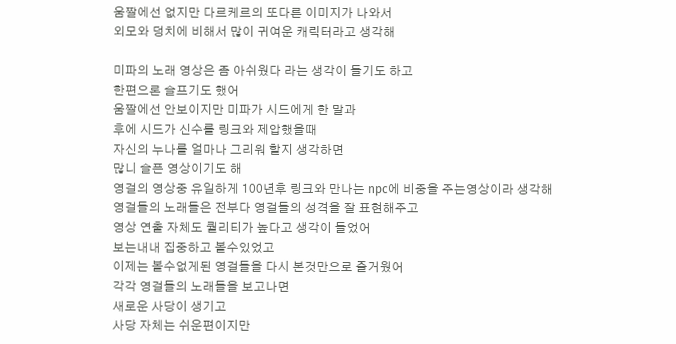움짤에선 없지만 다르케르의 또다른 이미지가 나와서
외모와 덩치에 비해서 많이 귀여운 캐릭터라고 생각해

미파의 노래 영상은 좀 아쉬웠다 라는 생각이 들기도 하고
한편으론 슬프기도 했어
움짤에선 안보이지만 미파가 시드에게 한 말과
후에 시드가 신수를 링크와 제압했을때
자신의 누나를 얼마나 그리워 할지 생각하면
많니 슬픈 영상이기도 해
영걸의 영상중 유일하게 100년후 링크와 만나는 npc에 비중을 주는영상이라 생각해
영걸들의 노래들은 전부다 영걸들의 성격을 잘 표현해주고
영상 연출 자체도 퀄리티가 높다고 생각이 들었어
보는내내 집중하고 볼수있었고
이제는 볼수없게된 영걸들을 다시 본것만으로 즐거웠어
각각 영걸들의 노래들을 보고나면
새로운 사당이 생기고
사당 자체는 쉬운편이지만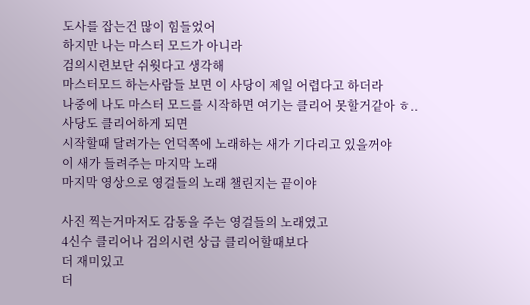도사를 잡는건 많이 힘들었어
하지만 나는 마스터 모드가 아니라
검의시련보단 쉬웟다고 생각해
마스터모드 하는사람들 보면 이 사당이 제일 어렵다고 하더라
나중에 나도 마스터 모드를 시작하면 여기는 클리어 못할거같아 ㅎ..
사당도 클리어하게 되면
시작할때 달려가는 언덕쪽에 노래하는 새가 기다리고 있을꺼야
이 새가 들려주는 마지막 노래
마지막 영상으로 영걸들의 노래 챌린지는 끝이야

사진 찍는거마저도 감동을 주는 영걸들의 노래였고
4신수 클리어나 검의시련 상급 클리어할때보다
더 재미있고
더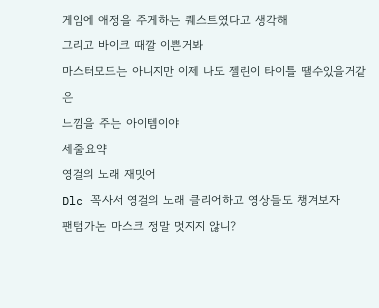게임에 애정을 주게하는 퀘스트였다고 생각해
그리고 바이크 때깔 이쁜거봐
마스터모드는 아니지만 이제 나도 젤린이 타이틀 땔수있을거같은
느낌을 주는 아이템이야
세줄요약
영걸의 노래 재밋어
Dlc 꼭사서 영걸의 노래 클리어하고 영상들도 챙겨보자
팬텀가논 마스크 정말 멋지지 않니?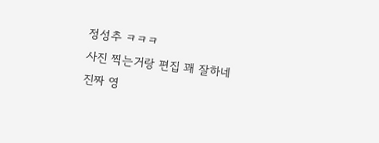정성추 ㅋㅋㅋ
사진 찍는거랑 편집 꽤 잘하네
진짜 영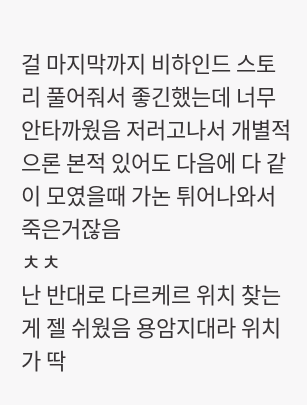걸 마지막까지 비하인드 스토리 풀어줘서 좋긴했는데 너무 안타까웠음 저러고나서 개별적으론 본적 있어도 다음에 다 같이 모였을때 가논 튀어나와서 죽은거잖음
ㅊㅊ
난 반대로 다르케르 위치 찾는게 젤 쉬웠음 용암지대라 위치가 딱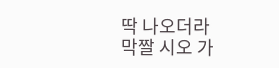딱 나오더라
막짤 시오 가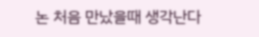논 처음 만났을때 생각난다